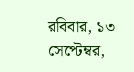রবিবার, ১৩ সেপ্টেম্বর,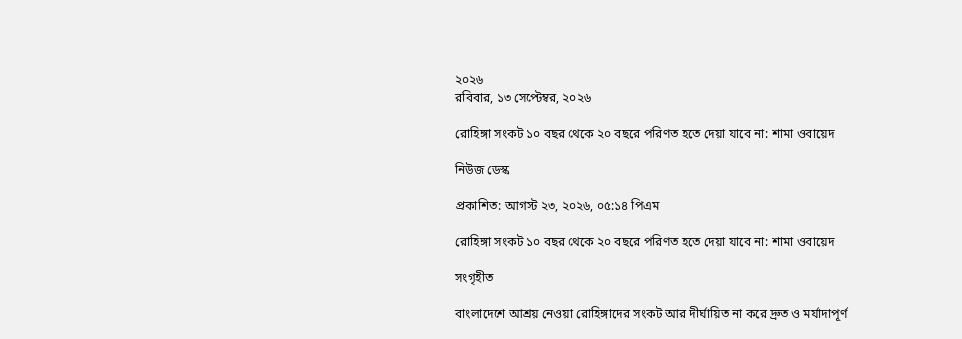২০২৬
রবিবার, ১৩ সেপ্টেম্বর, ২০২৬

রোহিঙ্গা সংকট ১০ বছর থেকে ২০ বছরে পরিণত হতে দেয়া যাবে না: শামা ওবায়েদ

নিউজ ডেস্ক

প্রকাশিত: আগস্ট ২৩, ২০২৬, ০৫:১৪ পিএম

রোহিঙ্গা সংকট ১০ বছর থেকে ২০ বছরে পরিণত হতে দেয়া যাবে না: শামা ওবায়েদ

সংগৃহীত

বাংলাদেশে আশ্রয় নেওয়া রোহিঙ্গাদের সংকট আর দীর্ঘায়িত না করে দ্রুত ও মর্যাদাপূর্ণ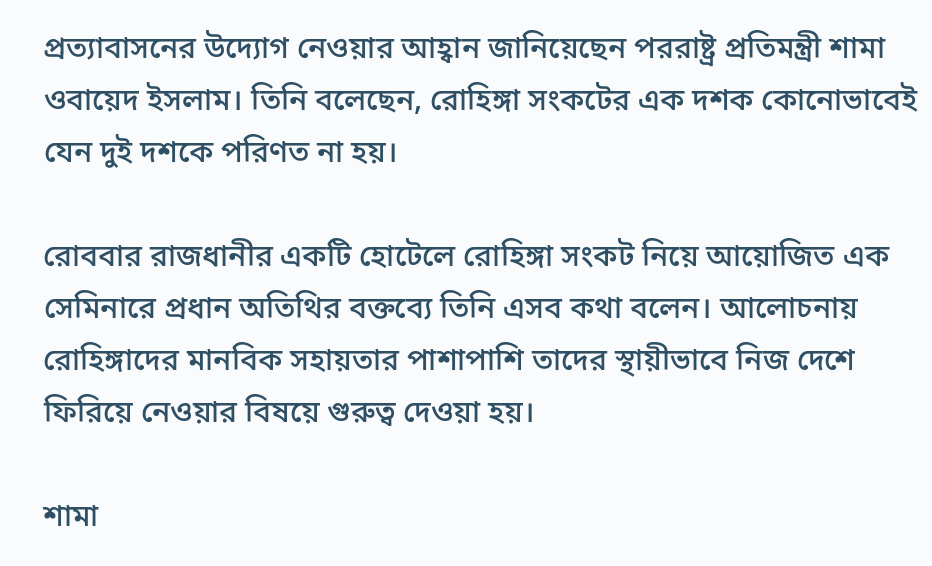প্রত্যাবাসনের উদ্যোগ নেওয়ার আহ্বান জানিয়েছেন পররাষ্ট্র প্রতিমন্ত্রী শামা ওবায়েদ ইসলাম। তিনি বলেছেন, রোহিঙ্গা সংকটের এক দশক কোনোভাবেই যেন দুই দশকে পরিণত না হয়।

রোববার রাজধানীর একটি হোটেলে রোহিঙ্গা সংকট নিয়ে আয়োজিত এক সেমিনারে প্রধান অতিথির বক্তব্যে তিনি এসব কথা বলেন। আলোচনায় রোহিঙ্গাদের মানবিক সহায়তার পাশাপাশি তাদের স্থায়ীভাবে নিজ দেশে ফিরিয়ে নেওয়ার বিষয়ে গুরুত্ব দেওয়া হয়।

শামা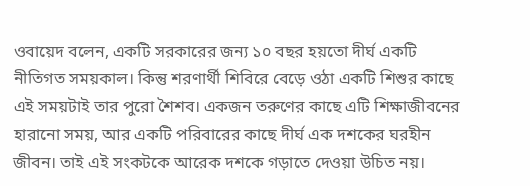ওবায়েদ বলেন, একটি সরকারের জন্য ১০ বছর হয়তো দীর্ঘ একটি নীতিগত সময়কাল। কিন্তু শরণার্থী শিবিরে বেড়ে ওঠা একটি শিশুর কাছে এই সময়টাই তার পুরো শৈশব। একজন তরুণের কাছে এটি শিক্ষাজীবনের হারানো সময়, আর একটি পরিবারের কাছে দীর্ঘ এক দশকের ঘরহীন জীবন। তাই এই সংকটকে আরেক দশকে গড়াতে দেওয়া উচিত নয়।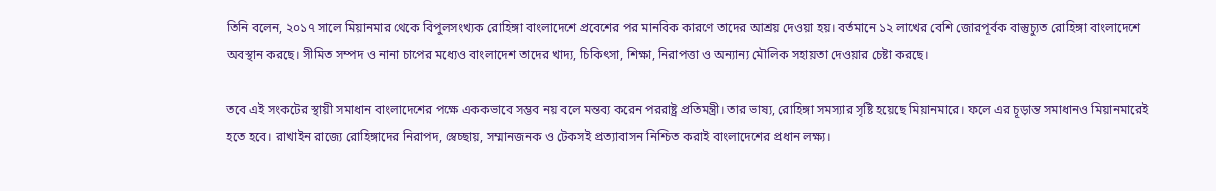তিনি বলেন, ২০১৭ সালে মিয়ানমার থেকে বিপুলসংখ্যক রোহিঙ্গা বাংলাদেশে প্রবেশের পর মানবিক কারণে তাদের আশ্রয় দেওয়া হয়। বর্তমানে ১২ লাখের বেশি জোরপূর্বক বাস্তুচ্যুত রোহিঙ্গা বাংলাদেশে অবস্থান করছে। সীমিত সম্পদ ও নানা চাপের মধ্যেও বাংলাদেশ তাদের খাদ্য, চিকিৎসা, শিক্ষা, নিরাপত্তা ও অন্যান্য মৌলিক সহায়তা দেওয়ার চেষ্টা করছে।

তবে এই সংকটের স্থায়ী সমাধান বাংলাদেশের পক্ষে এককভাবে সম্ভব নয় বলে মন্তব্য করেন পররাষ্ট্র প্রতিমন্ত্রী। তার ভাষ্য, রোহিঙ্গা সমস্যার সৃষ্টি হয়েছে মিয়ানমারে। ফলে এর চূড়ান্ত সমাধানও মিয়ানমারেই হতে হবে। রাখাইন রাজ্যে রোহিঙ্গাদের নিরাপদ, স্বেচ্ছায়, সম্মানজনক ও টেকসই প্রত্যাবাসন নিশ্চিত করাই বাংলাদেশের প্রধান লক্ষ্য।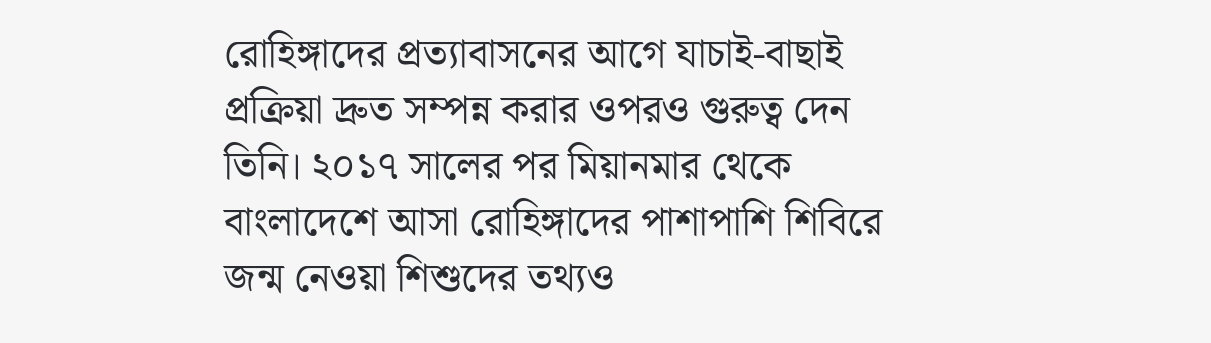রোহিঙ্গাদের প্রত্যাবাসনের আগে যাচাই-বাছাই প্রক্রিয়া দ্রুত সম্পন্ন করার ওপরও গুরুত্ব দেন তিনি। ২০১৭ সালের পর মিয়ানমার থেকে বাংলাদেশে আসা রোহিঙ্গাদের পাশাপাশি শিবিরে জন্ম নেওয়া শিশুদের তথ্যও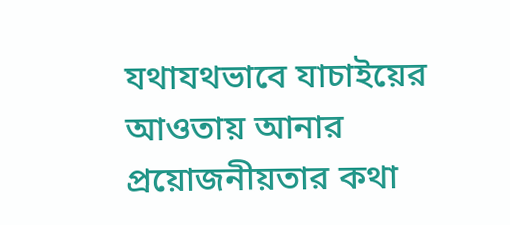যথাযথভাবে যাচাইয়ের আওতায় আনার প্রয়োজনীয়তার কথা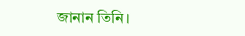জানান তিনি।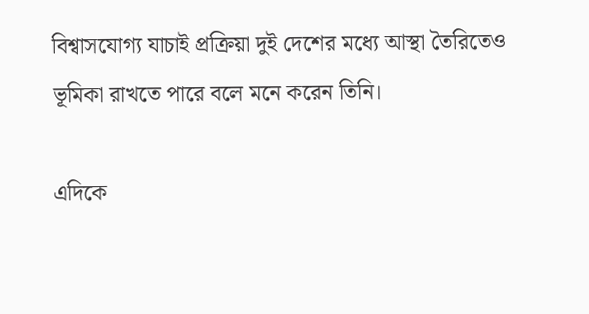বিশ্বাসযোগ্য যাচাই প্রক্রিয়া দুই দেশের মধ্যে আস্থা তৈরিতেও ভূমিকা রাখতে পারে বলে মনে করেন তিনি।

এদিকে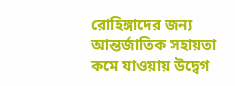রোহিঙ্গাদের জন্য আন্তর্জাতিক সহায়তা কমে যাওয়ায় উদ্বেগ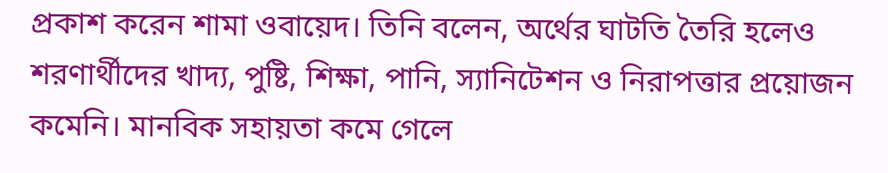প্রকাশ করেন শামা ওবায়েদ। তিনি বলেন, অর্থের ঘাটতি তৈরি হলেও শরণার্থীদের খাদ্য, পুষ্টি, শিক্ষা, পানি, স্যানিটেশন ও নিরাপত্তার প্রয়োজন কমেনি। মানবিক সহায়তা কমে গেলে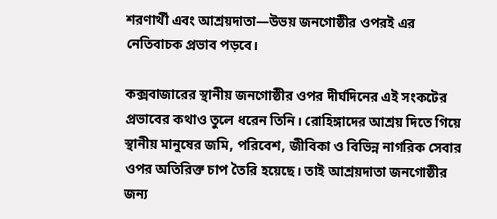শরণার্থী এবং আশ্রয়দাতা—উভয় জনগোষ্ঠীর ওপরই এর নেতিবাচক প্রভাব পড়বে।

কক্সবাজারের স্থানীয় জনগোষ্ঠীর ওপর দীর্ঘদিনের এই সংকটের প্রভাবের কথাও তুলে ধরেন তিনি। রোহিঙ্গাদের আশ্রয় দিতে গিয়ে স্থানীয় মানুষের জমি, পরিবেশ, জীবিকা ও বিভিন্ন নাগরিক সেবার ওপর অতিরিক্ত চাপ তৈরি হয়েছে। তাই আশ্রয়দাতা জনগোষ্ঠীর জন্য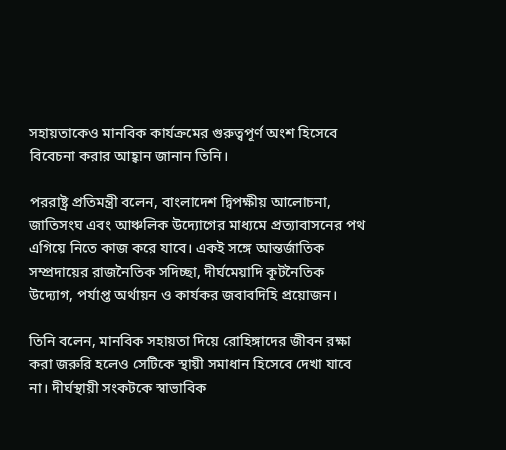সহায়তাকেও মানবিক কার্যক্রমের গুরুত্বপূর্ণ অংশ হিসেবে বিবেচনা করার আহ্বান জানান তিনি।

পররাষ্ট্র প্রতিমন্ত্রী বলেন, বাংলাদেশ দ্বিপক্ষীয় আলোচনা, জাতিসংঘ এবং আঞ্চলিক উদ্যোগের মাধ্যমে প্রত্যাবাসনের পথ এগিয়ে নিতে কাজ করে যাবে। একই সঙ্গে আন্তর্জাতিক সম্প্রদায়ের রাজনৈতিক সদিচ্ছা, দীর্ঘমেয়াদি কূটনৈতিক উদ্যোগ, পর্যাপ্ত অর্থায়ন ও কার্যকর জবাবদিহি প্রয়োজন।

তিনি বলেন, মানবিক সহায়তা দিয়ে রোহিঙ্গাদের জীবন রক্ষা করা জরুরি হলেও সেটিকে স্থায়ী সমাধান হিসেবে দেখা যাবে না। দীর্ঘস্থায়ী সংকটকে স্বাভাবিক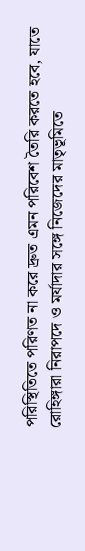পরিস্থিতিতে পরিণত না করে দ্রুত এমন পরিবেশ তৈরি করতে হবে, যাতে রোহিঙ্গারা নিরাপদে ও মর্যাদার সঙ্গে নিজেদের মাতৃভূমিতে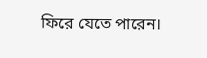ফিরে যেতে পারেন।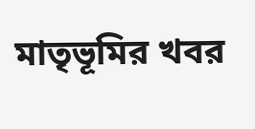মাতৃভূমির খবর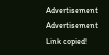Advertisement
Advertisement
Link copied!